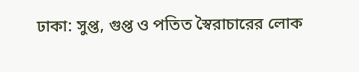ঢাকা: সুপ্ত, গুপ্ত ও পতিত স্বৈরাচারের লোক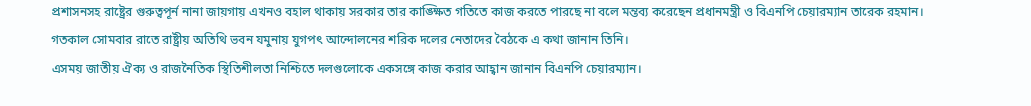প্রশাসনসহ রাষ্ট্রের গুরুত্বপূর্ন নানা জায়গায় এখনও বহাল থাকায় সরকার তার কাঙ্ক্ষিত গতিতে কাজ করতে পারছে না বলে মন্তব্য করেছেন প্রধানমন্ত্রী ও বিএনপি চেয়ারম্যান তারেক রহমান।
গতকাল সোমবার রাতে রাষ্ট্রীয় অতিথি ভবন যমুনায় যুগপৎ আন্দোলনের শরিক দলের নেতাদের বৈঠকে এ কথা জানান তিনি।
এসময় জাতীয় ঐক্য ও রাজনৈতিক স্থিতিশীলতা নিশ্চিতে দলগুলোকে একসঙ্গে কাজ করার আহ্বান জানান বিএনপি চেয়ারম্যান।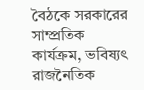বৈঠকে সরকারের সাম্প্রতিক কার্যক্রম, ভবিষ্যৎ রাজনৈতিক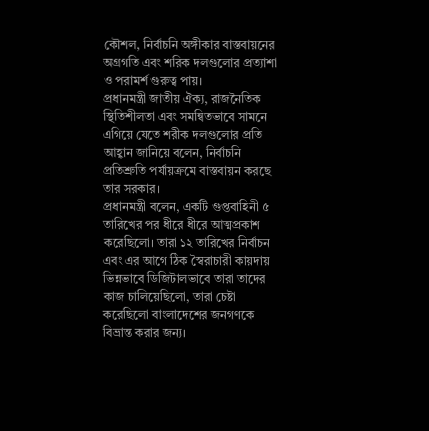কৌশল, নির্বাচনি অঙ্গীকার বাস্তবায়নের অগ্রগতি এবং শরিক দলগুলোর প্রত্যাশা ও পরামর্শ গুরুত্ব পায়।
প্রধানমন্ত্রী জাতীয় ঐক্য, রাজনৈতিক স্থিতিশীলতা এবং সমন্বিতভাবে সামনে এগিয়ে যেতে শরীক দলগুলোর প্রতি আহ্বান জানিয়ে বলেন, নির্বাচনি প্রতিশ্রুতি পর্যায়ক্রমে বাস্তবায়ন করছে তার সরকার।
প্রধানমন্ত্রী বলেন, একটি গুপ্তবাহিনী ৫ তারিখের পর ধীরে ধীরে আত্মপ্রকাশ করেছিলো। তারা ১২ তারিখের নির্বাচন এবং এর আগে ঠিক স্বৈরাচারী কায়দায় ভিন্নভাবে ডিজিটালভাবে তারা তাদের কাজ চালিয়েছিলো, তারা চেষ্টা করেছিলো বাংলাদেশের জনগণকে বিভ্রান্ত করার জন্য।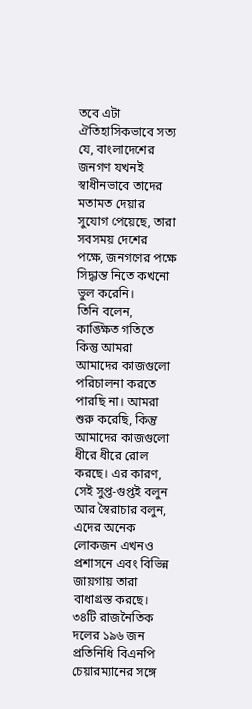তবে এটা ঐতিহাসিকভাবে সত্য যে, বাংলাদেশের জনগণ যখনই স্বাধীনভাবে তাদের মতামত দেয়ার সুযোগ পেয়েছে, তারা সবসময় দেশের পক্ষে, জনগণের পক্ষে সিদ্ধান্ত নিতে কখনো ভুল করেনি।
তিনি বলেন, কাঙ্ক্ষিত গতিতে কিন্তু আমরা আমাদের কাজগুলো পরিচালনা করতে পারছি না। আমরা শুরু করেছি, কিন্তু আমাদের কাজগুলো ধীরে ধীরে রোল করছে। এর কারণ, সেই সুপ্ত-গুপ্তই বলুন আর স্বৈরাচার বলুন, এদের অনেক লোকজন এখনও প্রশাসনে এবং বিভিন্ন জায়গায় তারা বাধাগ্রস্ত করছে।
৩৪টি রাজনৈতিক দলের ১৯৬ জন প্রতিনিধি বিএনপি চেয়ারম্যানের সঙ্গে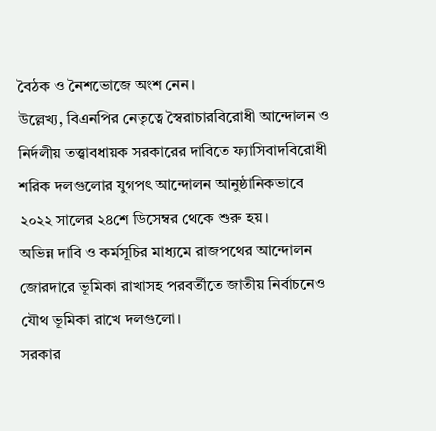বৈঠক ও নৈশভোজে অংশ নেন।
উল্লেখ্য, বিএনপির নেতৃত্বে স্বৈরাচারবিরোধী আন্দোলন ও নির্দলীয় তত্ত্বাবধায়ক সরকারের দাবিতে ফ্যাসিবাদবিরোধী শরিক দলগুলোর যুগপৎ আন্দোলন আনুষ্ঠানিকভাবে ২০২২ সালের ২৪শে ডিসেম্বর থেকে শুরু হয়।
অভিন্ন দাবি ও কর্মসূচির মাধ্যমে রাজপথের আন্দোলন জোরদারে ভূমিকা রাখাসহ পরবর্তীতে জাতীয় নির্বাচনেও যৌথ ভূমিকা রাখে দলগুলো।
সরকার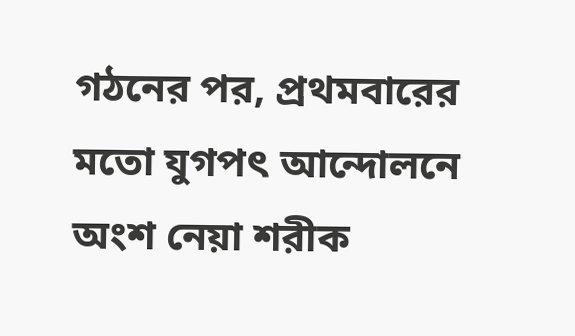গঠনের পর, প্রথমবারের মতো যুগপৎ আন্দোলনে অংশ নেয়া শরীক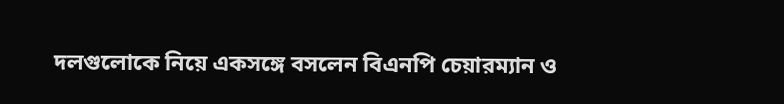দলগুলোকে নিয়ে একসঙ্গে বসলেন বিএনপি চেয়ারম্যান ও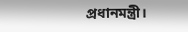প্রধানমন্ত্রী।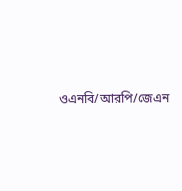ওএনবি/আরপি/জেএন